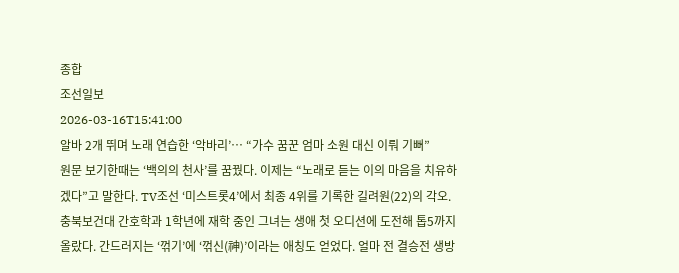종합
조선일보
2026-03-16T15:41:00
알바 2개 뛰며 노래 연습한 ‘악바리’… “가수 꿈꾼 엄마 소원 대신 이뤄 기뻐”
원문 보기한때는 ‘백의의 천사’를 꿈꿨다. 이제는 “노래로 듣는 이의 마음을 치유하겠다”고 말한다. TV조선 ‘미스트롯4’에서 최종 4위를 기록한 길려원(22)의 각오. 충북보건대 간호학과 1학년에 재학 중인 그녀는 생애 첫 오디션에 도전해 톱5까지 올랐다. 간드러지는 ‘꺾기’에 ‘꺾신(神)’이라는 애칭도 얻었다. 얼마 전 결승전 생방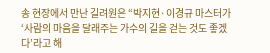송 현장에서 만난 길려원은 “박지현·이경규 마스터가 ‘사람의 마음을 달래주는 가수의 길을 걷는 것도 좋겠다’라고 해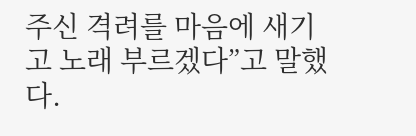주신 격려를 마음에 새기고 노래 부르겠다”고 말했다.